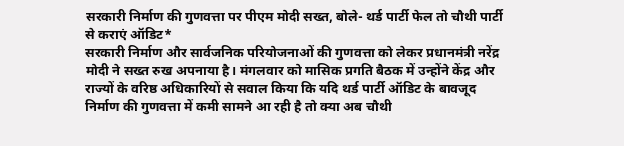सरकारी निर्माण की गुणवत्ता पर पीएम मोदी सख्त, बोले- थर्ड पार्टी फेल तो चौथी पार्टी से कराएं ऑडिट*
सरकारी निर्माण और सार्वजनिक परियोजनाओं की गुणवत्ता को लेकर प्रधानमंत्री नरेंद्र मोदी ने सख्त रुख अपनाया है। मंगलवार को मासिक प्रगति बैठक में उन्होंने केंद्र और राज्यों के वरिष्ठ अधिकारियों से सवाल किया कि यदि थर्ड पार्टी ऑडिट के बावजूद निर्माण की गुणवत्ता में कमी सामने आ रही है तो क्या अब चौथी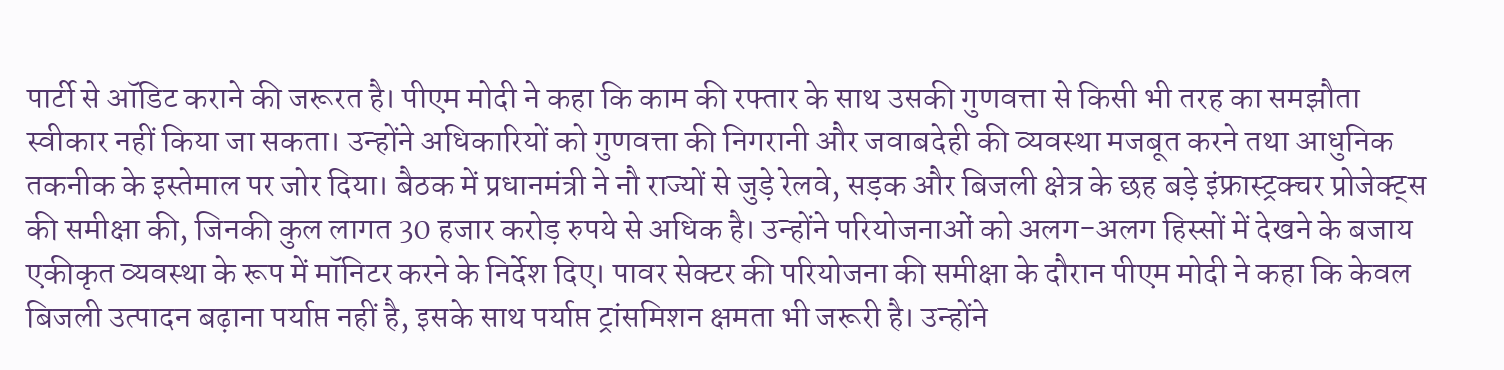पार्टी से ऑडिट कराने की जरूरत है। पीएम मोदी ने कहा कि काम की रफ्तार के साथ उसकी गुणवत्ता से किसी भी तरह का समझौता स्वीकार नहीं किया जा सकता। उन्होंने अधिकारियों को गुणवत्ता की निगरानी और जवाबदेही की व्यवस्था मजबूत करने तथा आधुनिक तकनीक के इस्तेमाल पर जोर दिया। बैठक में प्रधानमंत्री ने नौ राज्यों से जुड़े रेलवे, सड़क और बिजली क्षेत्र के छह बड़े इंफ्रास्ट्रक्चर प्रोजेक्ट्स की समीक्षा की, जिनकी कुल लागत 30 हजार करोड़ रुपये से अधिक है। उन्होंने परियोजनाओं को अलग-अलग हिस्सों में देखने के बजाय एकीकृत व्यवस्था के रूप में मॉनिटर करने के निर्देश दिए। पावर सेक्टर की परियोजना की समीक्षा के दौरान पीएम मोदी ने कहा कि केवल बिजली उत्पादन बढ़ाना पर्याप्त नहीं है, इसके साथ पर्याप्त ट्रांसमिशन क्षमता भी जरूरी है। उन्होंने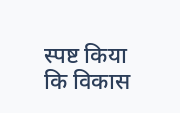स्पष्ट किया कि विकास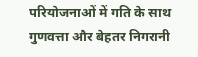परियोजनाओं में गति के साथ गुणवत्ता और बेहतर निगरानी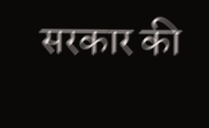सरकार की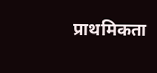प्राथमिकता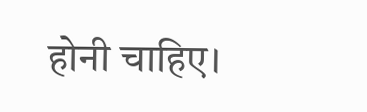होनी चाहिए।